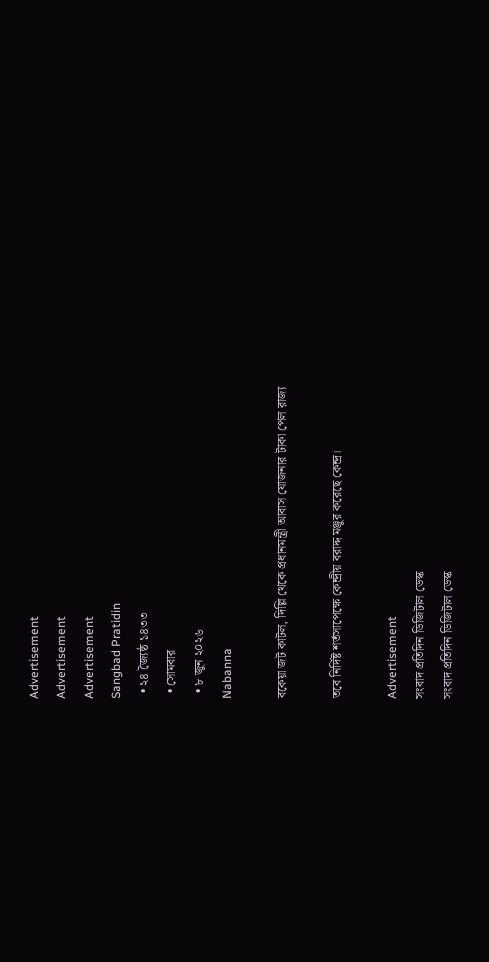Advertisement
Advertisement
Advertisement
Sangbad Pratidin
  • ২৪ জ্যৈষ্ঠ ১৪৩৩
  • সোমবার
  • ৮ জুন ২০২৬
Nabanna

বকেয়া জট কাটল, দিল্লি থেকে প্রধানমন্ত্রী আবাস যোজনার টাকা পেল রাজ্য

তবে নির্দিষ্ট শর্তসাপেক্ষে কেন্দ্রীয় বরাদ্দ মঞ্জুর করেছে কেন্দ্র।

Advertisement
সংবাদ প্রতিদিন ডিজিটাল ডেস্ক
সংবাদ প্রতিদিন ডিজিটাল ডেস্ক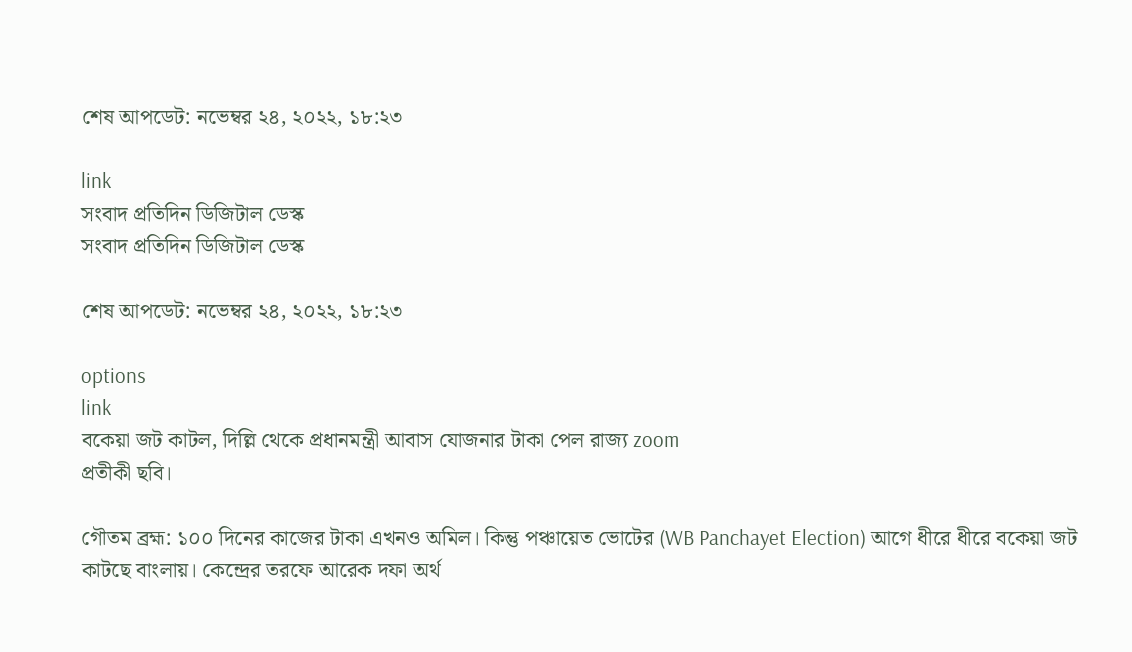শেষ আপডেট: নভেম্বর ২৪, ২০২২, ১৮:২৩

link
সংবাদ প্রতিদিন ডিজিটাল ডেস্ক
সংবাদ প্রতিদিন ডিজিটাল ডেস্ক

শেষ আপডেট: নভেম্বর ২৪, ২০২২, ১৮:২৩

options
link
বকেয়া জট কাটল, দিল্লি থেকে প্রধানমন্ত্রী আবাস যোজনার টাকা পেল রাজ্য zoom
প্রতীকী ছবি।

গৌতম ব্রহ্ম: ১০০ দিনের কাজের টাকা এখনও অমিল। কিন্তু পঞ্চায়েত ভোটের (WB Panchayet Election) আগে ধীরে ধীরে বকেয়া জট কাটছে বাংলায়। কেন্দ্রের তরফে আরেক দফা অর্থ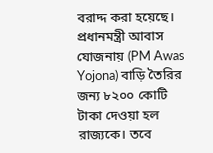বরাদ্দ করা হয়েছে। প্রধানমন্ত্রী আবাস যোজনায় (PM Awas Yojona) বাড়ি তৈরির জন্য ৮২০০ কোটি টাকা দেওয়া হল রাজ্যকে। তবে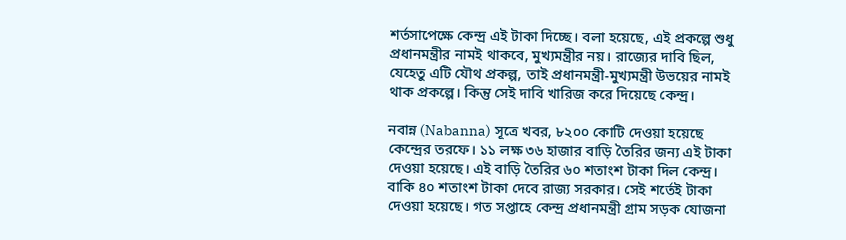শর্তসাপেক্ষে কেন্দ্র এই টাকা দিচ্ছে। বলা হয়েছে, এই প্রকল্পে শুধু প্রধানমন্ত্রীর নামই থাকবে, মুখ্যমন্ত্রীর নয়। রাজ্যের দাবি ছিল, যেহেতু এটি যৌথ প্রকল্প, তাই প্রধানমন্ত্রী-মুখ্যমন্ত্রী উভয়ের নামই থাক প্রকল্পে। কিন্তু সেই দাবি খারিজ করে দিয়েছে কেন্দ্র।

নবান্ন (Nabanna) সূত্রে খবর, ৮২০০ কোটি দেওয়া হয়েছে কেন্দ্রের তরফে। ১১ লক্ষ ৩৬ হাজার বাড়ি তৈরির জন্য এই টাকা দেওয়া হয়েছে। এই বাড়ি তৈরির ৬০ শতাংশ টাকা দিল কেন্দ্র। বাকি ৪০ শতাংশ টাকা দেবে রাজ্য সরকার। সেই শর্তেই টাকা দেওয়া হয়েছে। গত সপ্তাহে কেন্দ্র প্রধানমন্ত্রী গ্রাম সড়ক যোজনা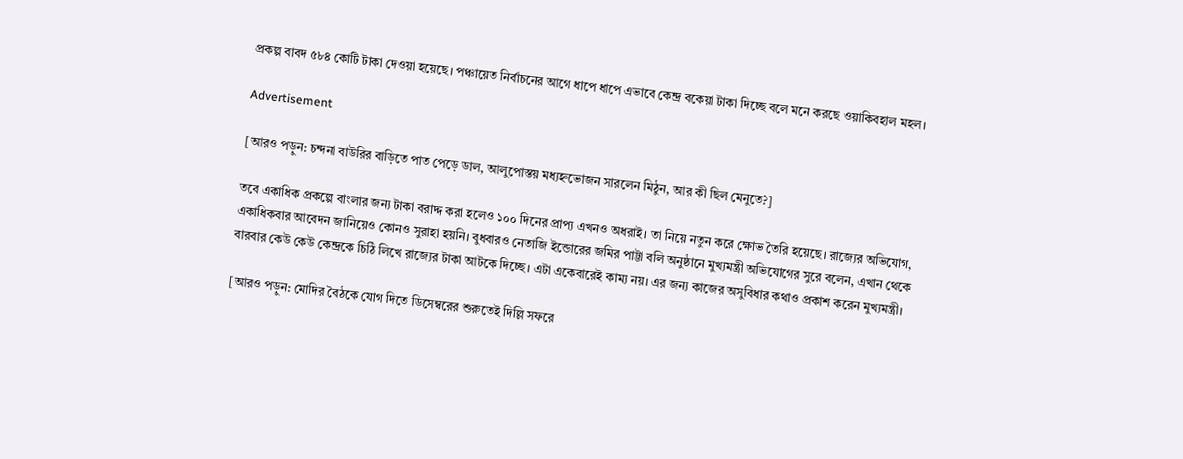প্রকল্প বাবদ ৫৮৪ কোটি টাকা দেওয়া হয়েছে। পঞ্চায়েত নির্বাচনের আগে ধাপে ধাপে এভাবে কেন্দ্র বকেয়া টাকা দিচ্ছে বলে মনে করছে ওয়াকিবহাল মহল।

Advertisement

[আরও পড়ুন: চন্দনা বাউরির বাড়িতে পাত পেড়ে ডাল, আলুপোস্তয় মধ্যহ্নভোজন সারলেন মিঠুন, আর কী ছিল মেনুতে?]

তবে একাধিক প্রকল্পে বাংলার জন্য টাকা বরাদ্দ করা হলেও ১০০ দিনের প্রাপ্য এখনও অধরাই। তা নিয়ে নতুন করে ক্ষোভ তৈরি হয়েছে। রাজ্যের অভিযোগ, একাধিকবার আবেদন জানিয়েও কোনও সুরাহা হয়নি। বুধবারও নেতাজি ইন্ডোরের জমির পাট্টা বলি অনুষ্ঠানে মুখ্যমন্ত্রী অভিযোগের সুরে বলেন, এখান থেকে বারবার কেউ কেউ কেন্দ্রকে চিঠি লিখে রাজ্যের টাকা আটকে দিচ্ছে। এটা একেবারেই কাম্য নয়। এর জন্য কাজের অসুবিধার কথাও প্রকাশ করেন মুখ্যমন্ত্রী।

[আরও পড়ুন: মোদির বৈঠকে যোগ দিতে ডিসেম্বরের শুরুতেই দিল্লি সফরে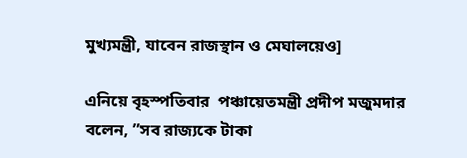মুখ্যমন্ত্রী, যাবেন রাজস্থান ও মেঘালয়েও]

এনিয়ে বৃহস্পতিবার  পঞ্চায়েতমন্ত্রী প্রদীপ মজুমদার বলেন, ”সব রাজ্যকে টাকা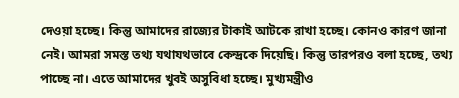দেওয়া হচ্ছে। কিন্তু আমাদের রাজ্যের টাকাই আটকে রাখা হচ্ছে। কোনও কারণ জানা নেই। আমরা সমস্ত তথ্য যথাযথভাবে কেন্দ্রকে দিয়েছি। কিন্তু তারপরও বলা হচ্ছে, তথ্য পাচ্ছে না। এতে আমাদের খুবই অসুবিধা হচ্ছে। মুখ্যমন্ত্রীও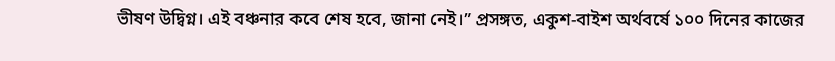ভীষণ উদ্বিগ্ন। এই বঞ্চনার কবে শেষ হবে, জানা নেই।” প্রসঙ্গত, একুশ-বাইশ অর্থবর্ষে ১০০ দিনের কাজের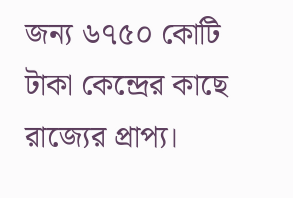জন্য ৬৭৫০ কোটি টাকা কেন্দ্রের কাছে রাজ্যের প্রাপ্য।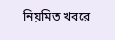নিয়মিত খবরে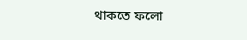থাকতে ফলো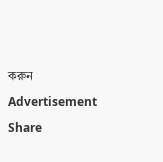করুন

Advertisement

Share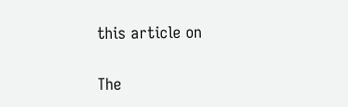this article on

The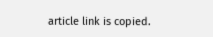article link is copied.